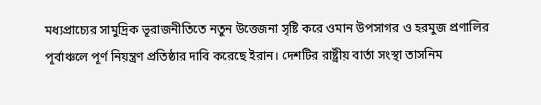মধ্যপ্রাচ্যের সামুদ্রিক ভূরাজনীতিতে নতুন উত্তেজনা সৃষ্টি করে ওমান উপসাগর ও হরমুজ প্রণালির পূর্বাঞ্চলে পূর্ণ নিয়ন্ত্রণ প্রতিষ্ঠার দাবি করেছে ইরান। দেশটির রাষ্ট্রীয় বার্তা সংস্থা তাসনিম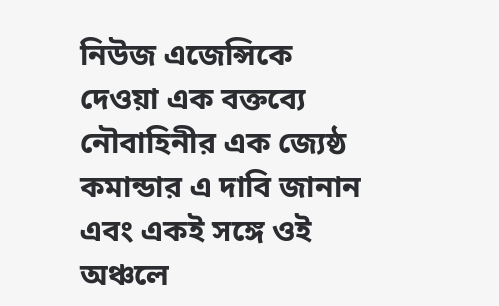নিউজ এজেন্সিকে দেওয়া এক বক্তব্যে নৌবাহিনীর এক জ্যেষ্ঠ কমান্ডার এ দাবি জানান এবং একই সঙ্গে ওই অঞ্চলে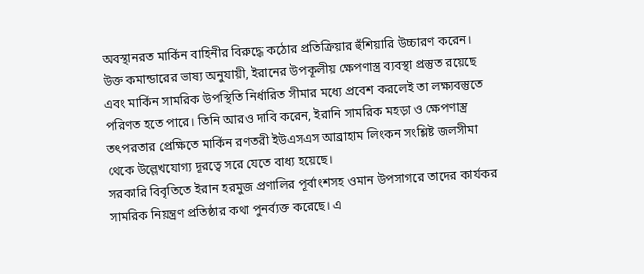অবস্থানরত মার্কিন বাহিনীর বিরুদ্ধে কঠোর প্রতিক্রিয়ার হুঁশিয়ারি উচ্চারণ করেন।
উক্ত কমান্ডারের ভাষ্য অনুযায়ী, ইরানের উপকূলীয় ক্ষেপণাস্ত্র ব্যবস্থা প্রস্তুত রয়েছে এবং মার্কিন সামরিক উপস্থিতি নির্ধারিত সীমার মধ্যে প্রবেশ করলেই তা লক্ষ্যবস্তুতে পরিণত হতে পারে। তিনি আরও দাবি করেন, ইরানি সামরিক মহড়া ও ক্ষেপণাস্ত্র তৎপরতার প্রেক্ষিতে মার্কিন রণতরী ইউএসএস আব্রাহাম লিংকন সংশ্লিষ্ট জলসীমা থেকে উল্লেখযোগ্য দূরত্বে সরে যেতে বাধ্য হয়েছে।
সরকারি বিবৃতিতে ইরান হরমুজ প্রণালির পূর্বাংশসহ ওমান উপসাগরে তাদের কার্যকর সামরিক নিয়ন্ত্রণ প্রতিষ্ঠার কথা পুনর্ব্যক্ত করেছে। এ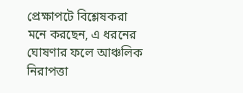প্রেক্ষাপটে বিশ্লেষকরা মনে করছেন, এ ধরনের ঘোষণার ফলে আঞ্চলিক নিরাপত্তা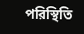পরিস্থিতি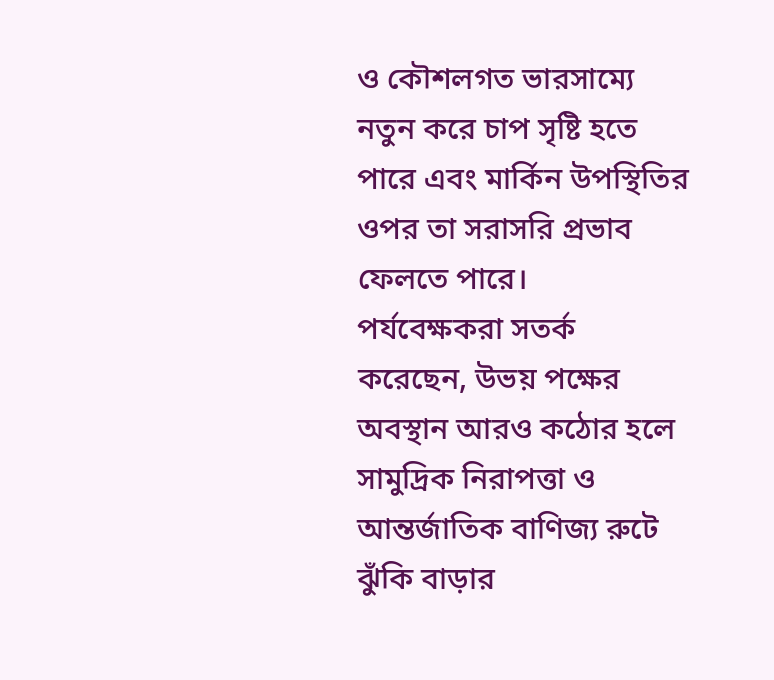ও কৌশলগত ভারসাম্যে নতুন করে চাপ সৃষ্টি হতে পারে এবং মার্কিন উপস্থিতির ওপর তা সরাসরি প্রভাব ফেলতে পারে।
পর্যবেক্ষকরা সতর্ক করেছেন, উভয় পক্ষের অবস্থান আরও কঠোর হলে সামুদ্রিক নিরাপত্তা ও আন্তর্জাতিক বাণিজ্য রুটে ঝুঁকি বাড়ার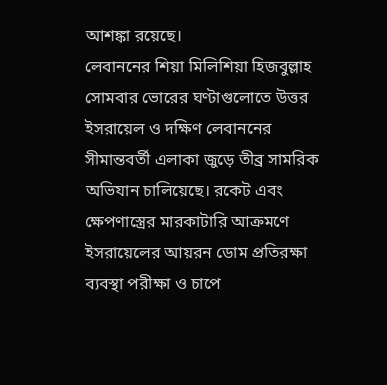আশঙ্কা রয়েছে।
লেবাননের শিয়া মিলিশিয়া হিজবুল্লাহ সোমবার ভোরের ঘণ্টাগুলোতে উত্তর ইসরায়েল ও দক্ষিণ লেবাননের সীমান্তবর্তী এলাকা জুড়ে তীব্র সামরিক অভিযান চালিয়েছে। রকেট এবং ক্ষেপণাস্ত্রের মারকাটারি আক্রমণে ইসরায়েলের আয়রন ডোম প্রতিরক্ষা ব্যবস্থা পরীক্ষা ও চাপে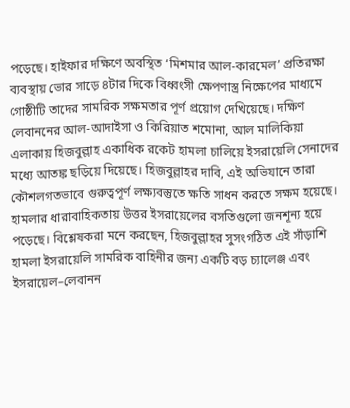পড়েছে। হাইফার দক্ষিণে অবস্থিত ‘মিশমার আল-কারমেল’ প্রতিরক্ষা ব্যবস্থায় ভোর সাড়ে ৪টার দিকে বিধ্বংসী ক্ষেপণাস্ত্র নিক্ষেপের মাধ্যমে গোষ্ঠীটি তাদের সামরিক সক্ষমতার পূর্ণ প্রয়োগ দেখিয়েছে। দক্ষিণ লেবাননের আল-আদাইসা ও কিরিয়াত শমোনা, আল মালিকিয়া এলাকায় হিজবুল্লাহ একাধিক রকেট হামলা চালিয়ে ইসরায়েলি সেনাদের মধ্যে আতঙ্ক ছড়িয়ে দিয়েছে। হিজবুল্লাহর দাবি, এই অভিযানে তারা কৌশলগতভাবে গুরুত্বপূর্ণ লক্ষ্যবস্তুতে ক্ষতি সাধন করতে সক্ষম হয়েছে। হামলার ধারাবাহিকতায় উত্তর ইসরায়েলের বসতিগুলো জনশূন্য হয়ে পড়েছে। বিশ্লেষকরা মনে করছেন, হিজবুল্লাহর সুসংগঠিত এই সাঁড়াশি হামলা ইসরায়েলি সামরিক বাহিনীর জন্য একটি বড় চ্যালেঞ্জ এবং ইসরায়েল–লেবানন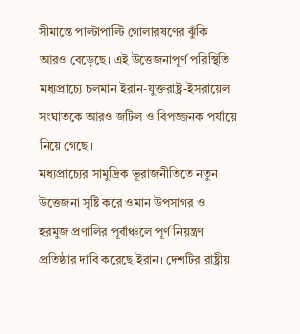সীমান্তে পাল্টাপাল্টি গোলারষণের ঝুঁকি আরও বেড়েছে। এই উত্তেজনাপূর্ণ পরিস্থিতি মধ্যপ্রাচ্যে চলমান ইরান-যুক্তরাষ্ট্র-ইসরায়েল সংঘাতকে আরও জটিল ও বিপজ্জনক পর্যায়ে নিয়ে গেছে।
মধ্যপ্রাচ্যের সামুদ্রিক ভূরাজনীতিতে নতুন উত্তেজনা সৃষ্টি করে ওমান উপসাগর ও হরমুজ প্রণালির পূর্বাঞ্চলে পূর্ণ নিয়ন্ত্রণ প্রতিষ্ঠার দাবি করেছে ইরান। দেশটির রাষ্ট্রীয়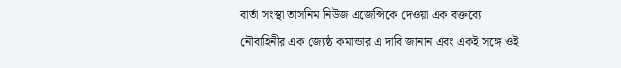বার্তা সংস্থা তাসনিম নিউজ এজেন্সিকে দেওয়া এক বক্তব্যে নৌবাহিনীর এক জ্যেষ্ঠ কমান্ডার এ দাবি জানান এবং একই সঙ্গে ওই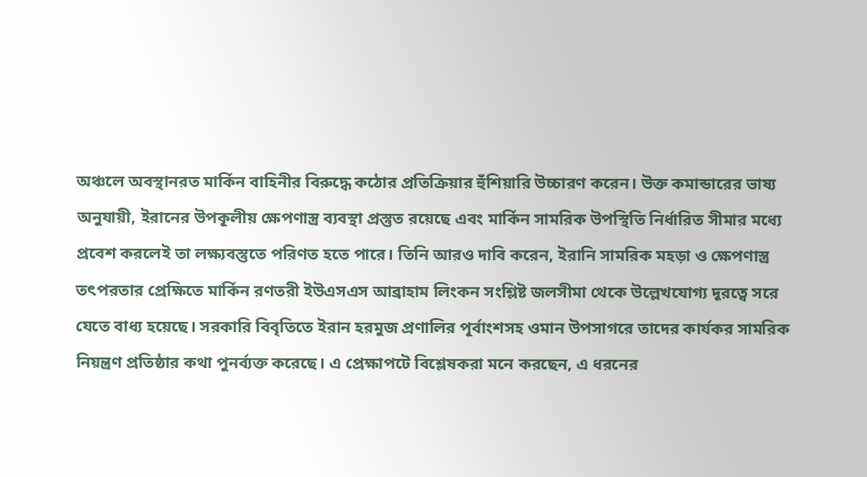অঞ্চলে অবস্থানরত মার্কিন বাহিনীর বিরুদ্ধে কঠোর প্রতিক্রিয়ার হুঁশিয়ারি উচ্চারণ করেন। উক্ত কমান্ডারের ভাষ্য অনুযায়ী, ইরানের উপকূলীয় ক্ষেপণাস্ত্র ব্যবস্থা প্রস্তুত রয়েছে এবং মার্কিন সামরিক উপস্থিতি নির্ধারিত সীমার মধ্যে প্রবেশ করলেই তা লক্ষ্যবস্তুতে পরিণত হতে পারে। তিনি আরও দাবি করেন, ইরানি সামরিক মহড়া ও ক্ষেপণাস্ত্র তৎপরতার প্রেক্ষিতে মার্কিন রণতরী ইউএসএস আব্রাহাম লিংকন সংশ্লিষ্ট জলসীমা থেকে উল্লেখযোগ্য দূরত্বে সরে যেতে বাধ্য হয়েছে। সরকারি বিবৃতিতে ইরান হরমুজ প্রণালির পূর্বাংশসহ ওমান উপসাগরে তাদের কার্যকর সামরিক নিয়ন্ত্রণ প্রতিষ্ঠার কথা পুনর্ব্যক্ত করেছে। এ প্রেক্ষাপটে বিশ্লেষকরা মনে করছেন, এ ধরনের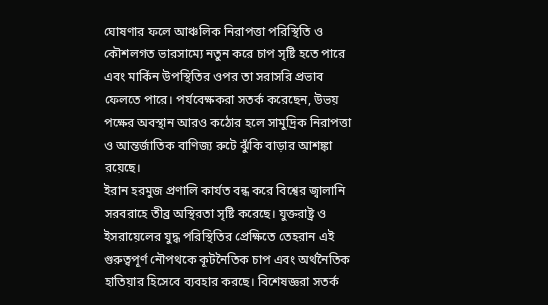ঘোষণার ফলে আঞ্চলিক নিরাপত্তা পরিস্থিতি ও কৌশলগত ভারসাম্যে নতুন করে চাপ সৃষ্টি হতে পারে এবং মার্কিন উপস্থিতির ওপর তা সরাসরি প্রভাব ফেলতে পারে। পর্যবেক্ষকরা সতর্ক করেছেন, উভয় পক্ষের অবস্থান আরও কঠোর হলে সামুদ্রিক নিরাপত্তা ও আন্তর্জাতিক বাণিজ্য রুটে ঝুঁকি বাড়ার আশঙ্কা রয়েছে।
ইরান হরমুজ প্রণালি কার্যত বন্ধ করে বিশ্বের জ্বালানি সরবরাহে তীব্র অস্থিরতা সৃষ্টি করেছে। যুক্তরাষ্ট্র ও ইসরায়েলের যুদ্ধ পরিস্থিতির প্রেক্ষিতে তেহরান এই গুরুত্বপূর্ণ নৌপথকে কূটনৈতিক চাপ এবং অর্থনৈতিক হাতিয়ার হিসেবে ব্যবহার করছে। বিশেষজ্ঞরা সতর্ক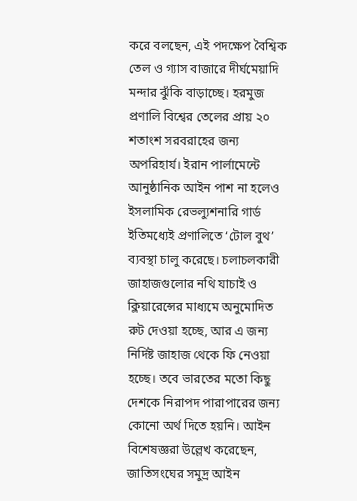করে বলছেন, এই পদক্ষেপ বৈশ্বিক তেল ও গ্যাস বাজারে দীর্ঘমেয়াদি মন্দার ঝুঁকি বাড়াচ্ছে। হরমুজ প্রণালি বিশ্বের তেলের প্রায় ২০ শতাংশ সরবরাহের জন্য অপরিহার্য। ইরান পার্লামেন্টে আনুষ্ঠানিক আইন পাশ না হলেও ইসলামিক রেভল্যুশনারি গার্ড ইতিমধ্যেই প্রণালিতে ‘টোল বুথ’ ব্যবস্থা চালু করেছে। চলাচলকারী জাহাজগুলোর নথি যাচাই ও ক্লিয়ারেন্সের মাধ্যমে অনুমোদিত রুট দেওয়া হচ্ছে, আর এ জন্য নির্দিষ্ট জাহাজ থেকে ফি নেওয়া হচ্ছে। তবে ভারতের মতো কিছু দেশকে নিরাপদ পারাপারের জন্য কোনো অর্থ দিতে হয়নি। আইন বিশেষজ্ঞরা উল্লেখ করেছেন, জাতিসংঘের সমুদ্র আইন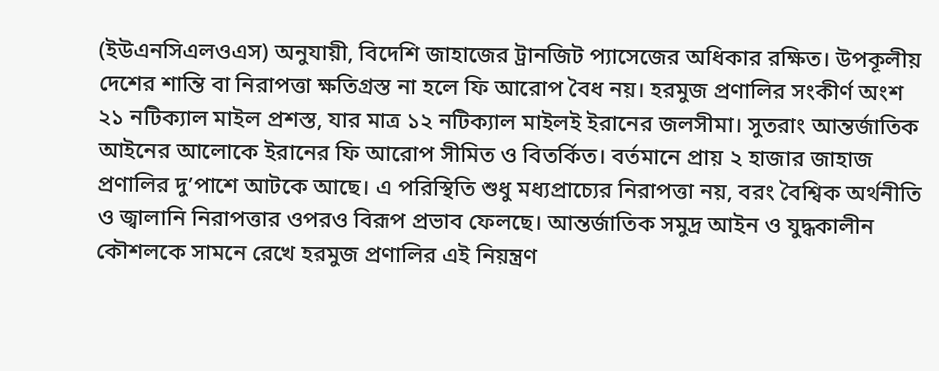(ইউএনসিএলওএস) অনুযায়ী, বিদেশি জাহাজের ট্রানজিট প্যাসেজের অধিকার রক্ষিত। উপকূলীয় দেশের শান্তি বা নিরাপত্তা ক্ষতিগ্রস্ত না হলে ফি আরোপ বৈধ নয়। হরমুজ প্রণালির সংকীর্ণ অংশ ২১ নটিক্যাল মাইল প্রশস্ত, যার মাত্র ১২ নটিক্যাল মাইলই ইরানের জলসীমা। সুতরাং আন্তর্জাতিক আইনের আলোকে ইরানের ফি আরোপ সীমিত ও বিতর্কিত। বর্তমানে প্রায় ২ হাজার জাহাজ প্রণালির দু’পাশে আটকে আছে। এ পরিস্থিতি শুধু মধ্যপ্রাচ্যের নিরাপত্তা নয়, বরং বৈশ্বিক অর্থনীতি ও জ্বালানি নিরাপত্তার ওপরও বিরূপ প্রভাব ফেলছে। আন্তর্জাতিক সমুদ্র আইন ও যুদ্ধকালীন কৌশলকে সামনে রেখে হরমুজ প্রণালির এই নিয়ন্ত্রণ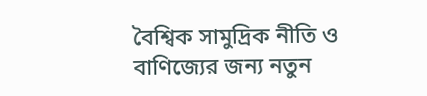বৈশ্বিক সামুদ্রিক নীতি ও বাণিজ্যের জন্য নতুন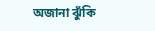অজানা ঝুঁকি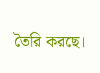তৈরি করছে।